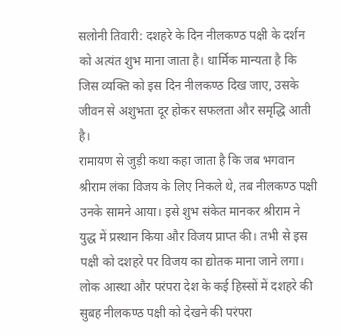सलोनी तिवारी: दशहरे के दिन नीलकण्ठ पक्षी के दर्शन को अत्यंत शुभ माना जाता है। धार्मिक मान्यता है कि जिस व्यक्ति को इस दिन नीलकण्ठ दिख जाए, उसके जीवन से अशुभता दूर होकर सफलता और समृद्धि आती है।
रामायण से जुड़ी कथा कहा जाता है कि जब भगवान श्रीराम लंका विजय के लिए निकले थे, तब नीलकण्ठ पक्षी उनके सामने आया। इसे शुभ संकेत मानकर श्रीराम ने युद्ध में प्रस्थान किया और विजय प्राप्त की। तभी से इस पक्षी को दशहरे पर विजय का द्योतक माना जाने लगा।
लोक आस्था और परंपरा देश के कई हिस्सों में दशहरे की सुबह नीलकण्ठ पक्षी को देखने की परंपरा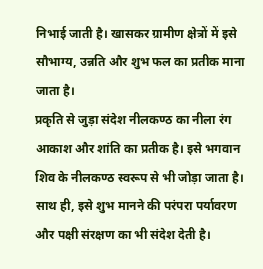निभाई जाती है। खासकर ग्रामीण क्षेत्रों में इसे सौभाग्य, उन्नति और शुभ फल का प्रतीक माना जाता है।
प्रकृति से जुड़ा संदेश नीलकण्ठ का नीला रंग आकाश और शांति का प्रतीक है। इसे भगवान शिव के नीलकण्ठ स्वरूप से भी जोड़ा जाता है। साथ ही, इसे शुभ मानने की परंपरा पर्यावरण और पक्षी संरक्षण का भी संदेश देती है।